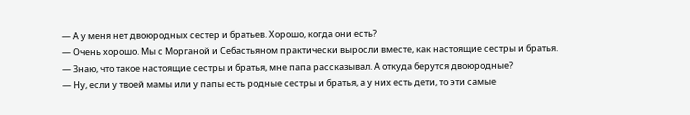— А у меня нет двоюродных сестер и братьев. Хорошо, когда они есть?
— Очень хорошо. Мы с Морганой и Себастьяном практически выросли вместе, как настоящие сестры и братья.
— Знаю, что такое настоящие сестры и братья, мне папа рассказывал. А откуда берутся двоюродные?
— Ну, если у твоей мамы или у папы есть родные сестры и братья, а у них есть дети, то эти самые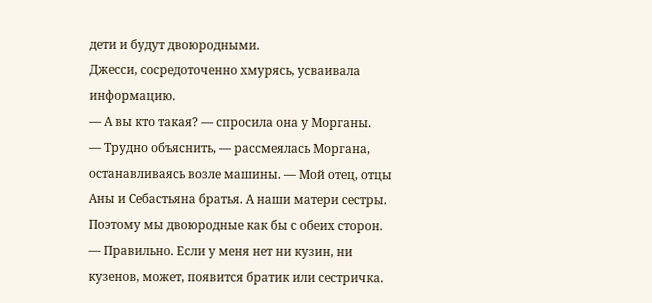дети и будут двоюродными.
Джесси, сосредоточенно хмурясь, усваивала информацию.
— А вы кто такая? — спросила она у Морганы.
— Трудно объяснить, — рассмеялась Моргана, останавливаясь возле машины. — Мой отец, отцы Аны и Себастьяна братья. А наши матери сестры. Поэтому мы двоюродные как бы с обеих сторон.
— Правильно. Если у меня нет ни кузин, ни кузенов, может, появится братик или сестричка.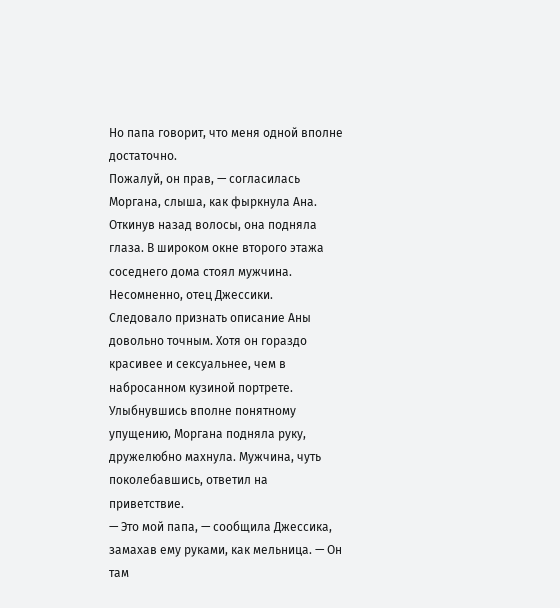Но папа говорит, что меня одной вполне достаточно.
Пожалуй, он прав, — согласилась Моргана, слыша, как фыркнула Ана. Откинув назад волосы, она подняла глаза. В широком окне второго этажа соседнего дома стоял мужчина. Несомненно, отец Джессики.
Следовало признать описание Аны довольно точным. Хотя он гораздо красивее и сексуальнее, чем в набросанном кузиной портрете. Улыбнувшись вполне понятному упущению, Моргана подняла руку, дружелюбно махнула. Мужчина, чуть поколебавшись, ответил на приветствие.
— Это мой папа, — сообщила Джессика, замахав ему руками, как мельница. — Он там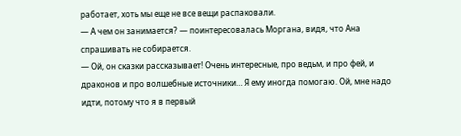работает, хоть мы еще не все вещи распаковали.
— А чем он занимается? — поинтересовалась Моргана, видя, что Ана спрашивать не собирается.
— Ой, он сказки рассказывает! Очень интересные, про ведьм, и про фей, и драконов и про волшебные источники… Я ему иногда помогаю. Ой, мне надо идти, потому что я в первый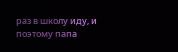раз в школу иду, и поэтому папа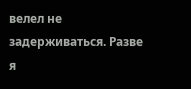велел не задерживаться. Разве я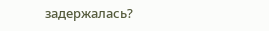задержалась?